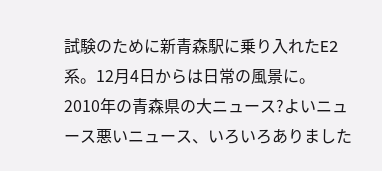試験のために新青森駅に乗り入れたE2系。12月4日からは日常の風景に。
2010年の青森県の大ニュース?よいニュース悪いニュース、いろいろありました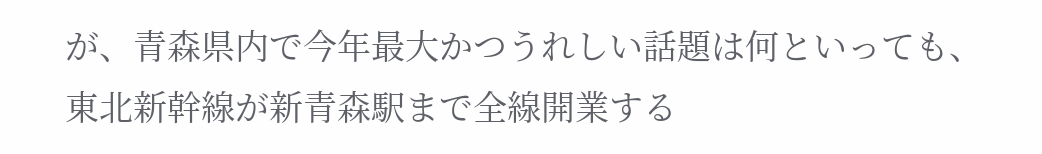が、青森県内で今年最大かつうれしい話題は何といっても、東北新幹線が新青森駅まで全線開業する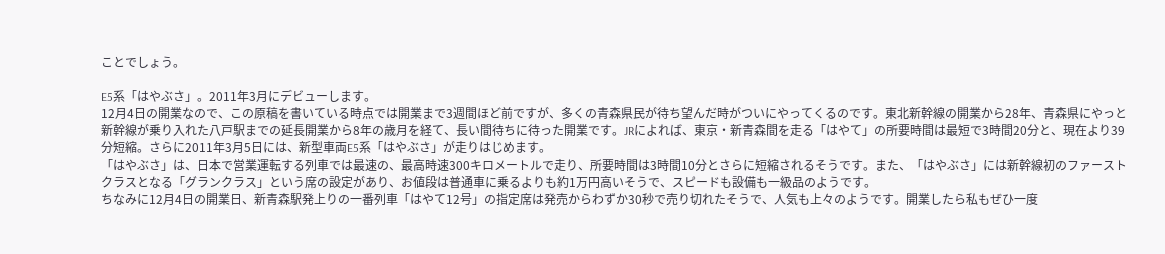ことでしょう。

E5系「はやぶさ」。2011年3月にデビューします。
12月4日の開業なので、この原稿を書いている時点では開業まで3週間ほど前ですが、多くの青森県民が待ち望んだ時がついにやってくるのです。東北新幹線の開業から28年、青森県にやっと新幹線が乗り入れた八戸駅までの延長開業から8年の歳月を経て、長い間待ちに待った開業です。JRによれば、東京・新青森間を走る「はやて」の所要時間は最短で3時間20分と、現在より39分短縮。さらに2011年3月5日には、新型車両E5系「はやぶさ」が走りはじめます。
「はやぶさ」は、日本で営業運転する列車では最速の、最高時速300キロメートルで走り、所要時間は3時間10分とさらに短縮されるそうです。また、「はやぶさ」には新幹線初のファーストクラスとなる「グランクラス」という席の設定があり、お値段は普通車に乗るよりも約1万円高いそうで、スピードも設備も一級品のようです。
ちなみに12月4日の開業日、新青森駅発上りの一番列車「はやて12号」の指定席は発売からわずか30秒で売り切れたそうで、人気も上々のようです。開業したら私もぜひ一度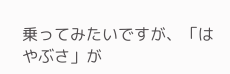乗ってみたいですが、「はやぶさ」が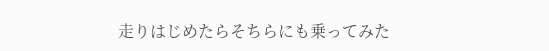走りはじめたらそちらにも乗ってみた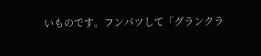いものです。フンパツして「グランクラ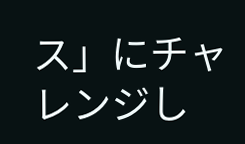ス」にチャレンジし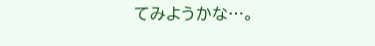てみようかな…。